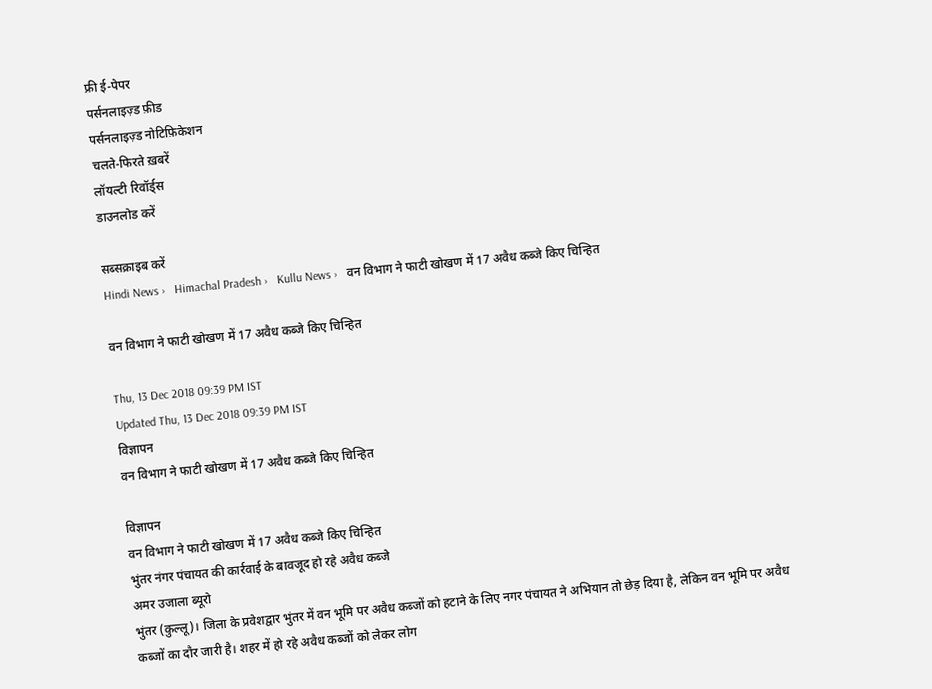फ्री ई-पेपर
पर्सनलाइज़्ड फ़ीड
पर्सनलाइज़्ड नोटिफ़िकेशन
चलते-फिरते ख़बरें
लॉयल्टी रिवॉर्ड्स
डाउनलोड करें

सब्सक्राइब करें
Hindi News ›   Himachal Pradesh ›   Kullu News ›   वन विभाग ने फाटी खोखण में 17 अवैध कब्जे किए चिन्हित

वन विभाग ने फाटी खोखण में 17 अवैध कब्जे किए चिन्हित

Thu, 13 Dec 2018 09:39 PM IST
Updated Thu, 13 Dec 2018 09:39 PM IST
विज्ञापन
वन विभाग ने फाटी खोखण में 17 अवैध कब्जे किए चिन्हित

विज्ञापन
वन विभाग ने फाटी खोखण में 17 अवैध कब्जे किए चिन्हित
भुंतर नंगर पंचायत की कार्रवाई के बावजूद हो रहे अवैध कब्जे
अमर उजाला ब्यूरो
भुंतर (कुल्लू)। जिला के प्रवेशद्वार भुंतर में वन भूमि पर अवैध कब्जों को हटाने के लिए नगर पंचायत ने अभियान तो छेड़ दिया है, लेकिन वन भूमि पर अवैध कब्जों का दौर जारी है। शहर में हो रहे अवैध कब्जों को लेकर लोग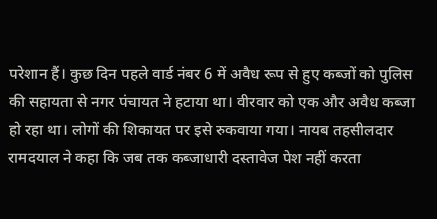परेशान हैं। कुछ दिन पहले वार्ड नंबर 6 में अवैध रूप से हुए कब्जों को पुलिस की सहायता से नगर पंचायत ने हटाया था। वीरवार को एक और अवैध कब्जा हो रहा था। लोगों की शिकायत पर इसे रुकवाया गया। नायब तहसीलदार रामदयाल ने कहा कि जब तक कब्जाधारी दस्तावेज पेश नहीं करता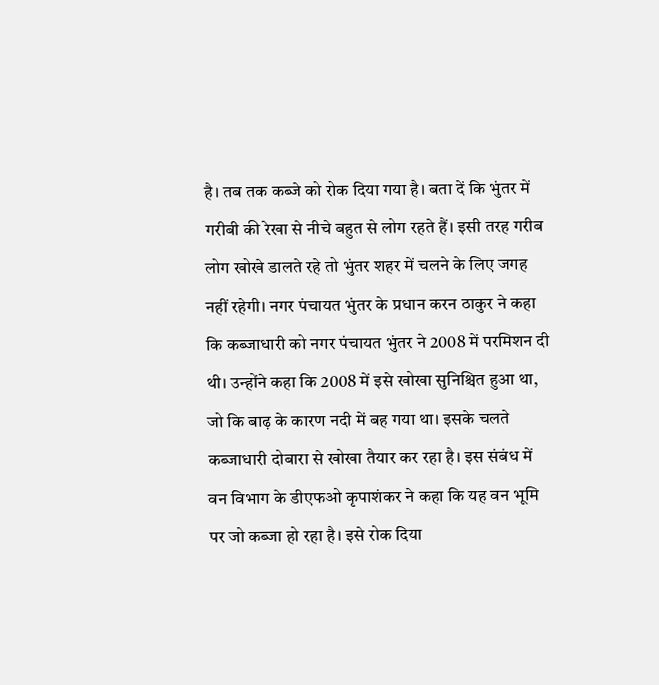है। तब तक कब्जे को रोक दिया गया है। बता दें कि भुंतर में गरीबी की रेखा से नीचे बहुत से लोग रहते हैं। इसी तरह गरीब लोग खोखे डालते रहे तो भुंतर शहर में चलने के लिए जगह नहीं रहेगी। नगर पंचायत भुंतर के प्रधान करन ठाकुर ने कहा कि कब्जाधारी को नगर पंचायत भुंतर ने 2008 में परमिशन दी थी। उन्होंने कहा कि 2008 में इसे खोखा सुनिश्चित हुआ था, जो कि बाढ़ के कारण नदी में बह गया था। इसके चलते कब्जाधारी दोबारा से खोखा तैयार कर रहा है। इस संबंध में वन विभाग के डीएफओ कृपाशंकर ने कहा कि यह वन भूमि पर जो कब्जा हो रहा है। इसे रोक दिया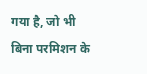गया है, जो भी बिना परमिशन के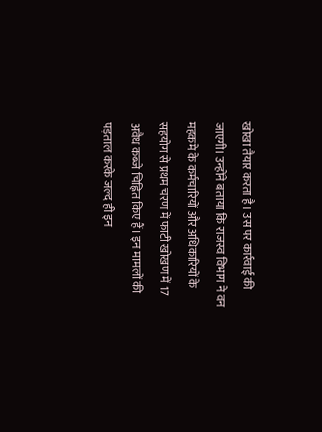खोखा तैयार करता है। उस पर कार्रवाई की जाएगी। उन्होंने बताया कि राजस्व विभाग ने वन महकमे के कर्मचारियों और अधिकारियों के सहयोग से प्रथम चरण में फाटी खोखण में 17 अवैध कब्जे चिह्नित किए हैं। इन मामलों की पड़ताल करके जल्द ही इन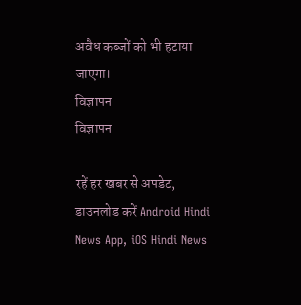अवैध कब्जों को भी हटाया जाएगा।
विज्ञापन
विज्ञापन

रहें हर खबर से अपडेट, डाउनलोड करें Android Hindi News App, iOS Hindi News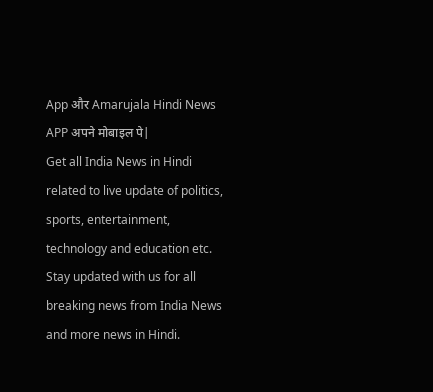App और Amarujala Hindi News APP अपने मोबाइल पे|
Get all India News in Hindi related to live update of politics, sports, entertainment, technology and education etc. Stay updated with us for all breaking news from India News and more news in Hindi.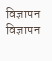विज्ञापन
विज्ञापन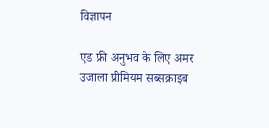विज्ञापन

एड फ्री अनुभव के लिए अमर उजाला प्रीमियम सब्सक्राइब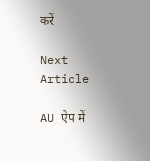करें

Next Article

AU ऐप में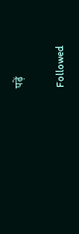पढ़ें

Followed